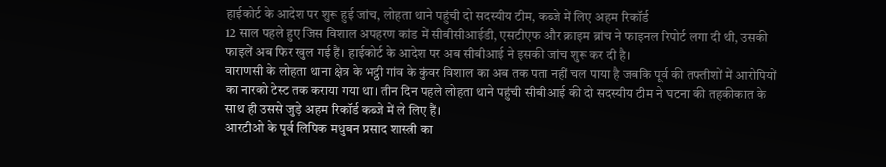हाईकोर्ट के आदेश पर शुरू हुई जांच, लोहता थाने पहुंची दो सदस्यीय टीम, कब्जे में लिए अहम रिकॉर्ड
12 साल पहले हुए जिस विशाल अपहरण कांड में सीबीसीआईडी, एसटीएफ और क्राइम ब्रांच ने फाइनल रिपोर्ट लगा दी थी, उसकी फाइलें अब फिर खुल गई हैं। हाईकोर्ट के आदेश पर अब सीबीआई ने इसकी जांच शुरू कर दी है।
वाराणसी के लोहता थाना क्षेत्र के भट्ठी गांव के कुंवर विशाल का अब तक पता नहीं चल पाया है जबकि पूर्व की तफ्तीशों में आरोपियों का नारको टेस्ट तक कराया गया था। तीन दिन पहले लोहता थाने पहुंची सीबीआई की दो सदस्यीय टीम ने घटना की तहकीकात के साथ ही उससे जुड़े अहम रिकॉर्ड कब्जे में ले लिए हैं।
आरटीओ के पूर्व लिपिक मधुबन प्रसाद शास्त्री का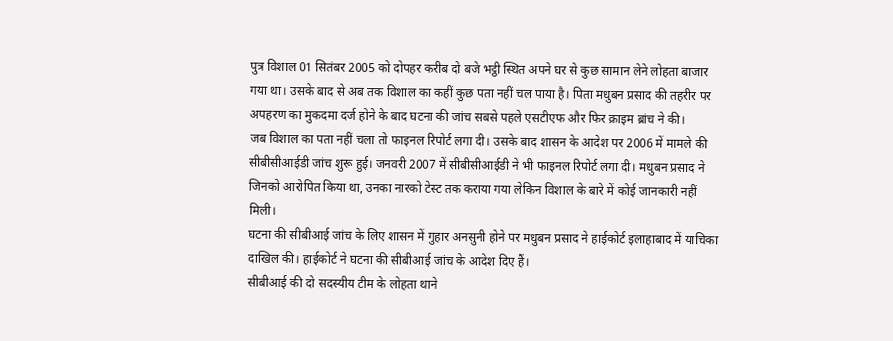पुत्र विशाल 01 सितंबर 2005 को दोपहर करीब दो बजे भट्ठी स्थित अपने घर से कुछ सामान लेने लोहता बाजार गया था। उसके बाद से अब तक विशाल का कहीं कुछ पता नहीं चल पाया है। पिता मधुबन प्रसाद की तहरीर पर अपहरण का मुकदमा दर्ज होने के बाद घटना की जांच सबसे पहले एसटीएफ और फिर क्राइम ब्रांच ने की।
जब विशाल का पता नहीं चला तो फाइनल रिपोर्ट लगा दी। उसके बाद शासन के आदेश पर 2006 में मामले की सीबीसीआईडी जांच शुरू हुई। जनवरी 2007 में सीबीसीआईडी ने भी फाइनल रिपोर्ट लगा दी। मधुबन प्रसाद ने जिनको आरोपित किया था, उनका नारको टेस्ट तक कराया गया लेकिन विशाल के बारे में कोई जानकारी नहीं मिली।
घटना की सीबीआई जांच के लिए शासन में गुहार अनसुनी होने पर मधुबन प्रसाद ने हाईकोर्ट इलाहाबाद में याचिका दाखिल की। हाईकोर्ट ने घटना की सीबीआई जांच के आदेश दिए हैं।
सीबीआई की दो सदस्यीय टीम के लोहता थाने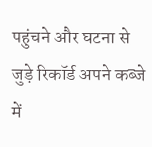पहुंचने और घटना से जुड़े रिकॉर्ड अपने कब्जे में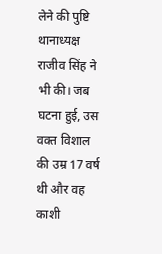लेने की पुष्टि थानाध्यक्ष राजीव सिंह ने भी की। जब घटना हुई, उस वक्त विशाल की उम्र 17 वर्ष थी और वह काशी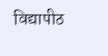विद्यापीठ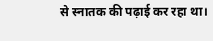से स्नातक की पढ़ाई कर रहा था।